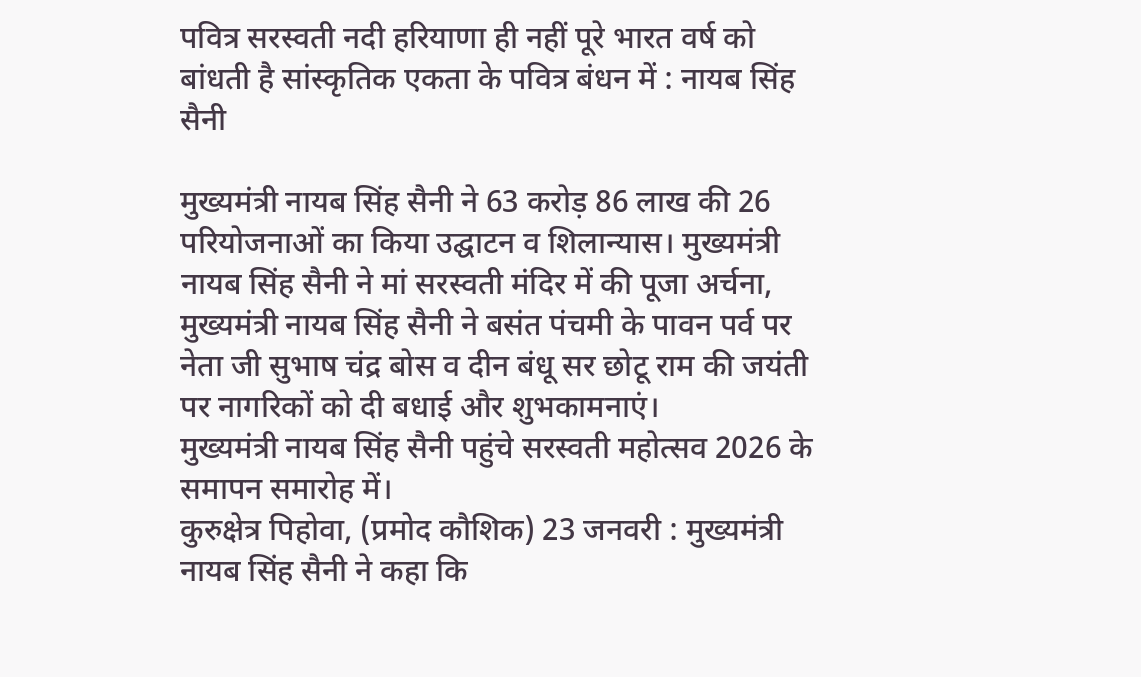पवित्र सरस्वती नदी हरियाणा ही नहीं पूरे भारत वर्ष को बांधती है सांस्कृतिक एकता के पवित्र बंधन में : नायब सिंह सैनी

मुख्यमंत्री नायब सिंह सैनी ने 63 करोड़ 86 लाख की 26 परियोजनाओं का किया उद्घाटन व शिलान्यास। मुख्यमंत्री नायब सिंह सैनी ने मां सरस्वती मंदिर में की पूजा अर्चना, मुख्यमंत्री नायब सिंह सैनी ने बसंत पंचमी के पावन पर्व पर नेता जी सुभाष चंद्र बोस व दीन बंधू सर छोटू राम की जयंती पर नागरिकों को दी बधाई और शुभकामनाएं।
मुख्यमंत्री नायब सिंह सैनी पहुंचे सरस्वती महोत्सव 2026 के समापन समारोह में।
कुरुक्षेत्र पिहोवा, (प्रमोद कौशिक) 23 जनवरी : मुख्यमंत्री नायब सिंह सैनी ने कहा कि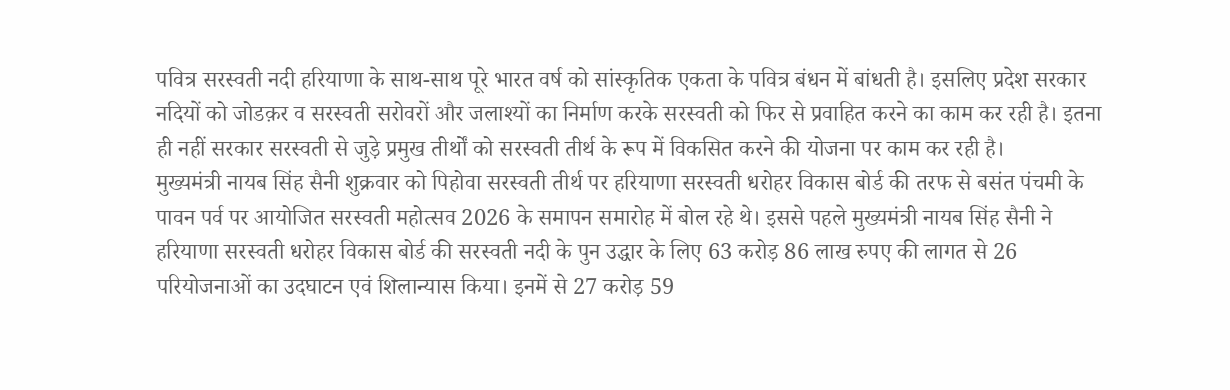पवित्र सरस्वती नदी हरियाणा के साथ-साथ पूरे भारत वर्ष को सांस्कृतिक एकता के पवित्र बंधन में बांधती है। इसलिए प्रदेश सरकार नदियों को जोडक़र व सरस्वती सरोवरों और जलाश्यों का निर्माण करके सरस्वती को फिर से प्रवाहित करने का काम कर रही है। इतना ही नहीं सरकार सरस्वती से जुड़े प्रमुख तीर्थों को सरस्वती तीर्थ के रूप में विकसित करने की योजना पर काम कर रही है।
मुख्यमंत्री नायब सिंह सैनी शुक्रवार को पिहोवा सरस्वती तीर्थ पर हरियाणा सरस्वती धरोहर विकास बोर्ड की तरफ से बसंत पंचमी के पावन पर्व पर आयोजित सरस्वती महोत्सव 2026 के समापन समारोह में बोल रहे थे। इससे पहले मुख्यमंत्री नायब सिंह सैनी ने हरियाणा सरस्वती धरोहर विकास बोर्ड की सरस्वती नदी के पुन उद्धार के लिए 63 करोड़ 86 लाख रुपए की लागत से 26 परियोजनाओं का उदघाटन एवं शिलान्यास किया। इनमें से 27 करोड़ 59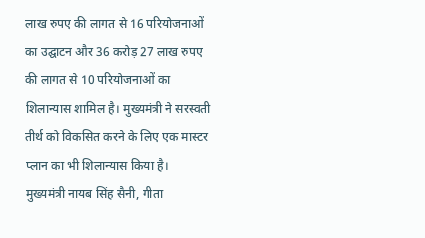लाख रुपए की लागत से 16 परियोजनाओं का उद्घाटन और 36 करोड़ 27 लाख रुपए की लागत से 10 परियोजनाओं का शिलान्यास शामिल है। मुख्यमंत्री ने सरस्वती तीर्थ को विकसित करने के लिए एक मास्टर प्लान का भी शिलान्यास किया है।
मुख्यमंत्री नायब सिंह सैनी, गीता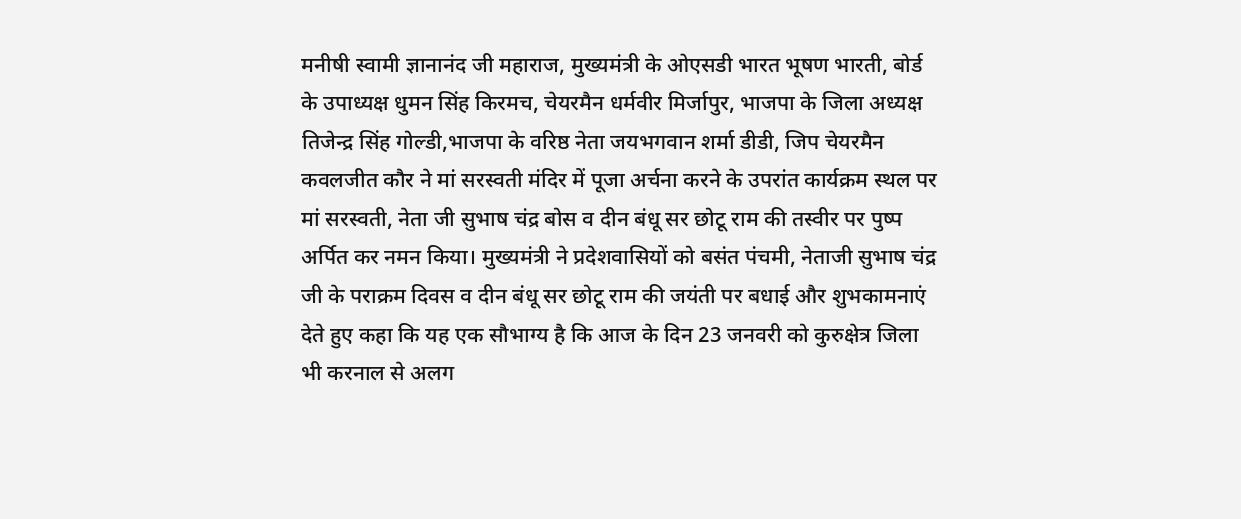मनीषी स्वामी ज्ञानानंद जी महाराज, मुख्यमंत्री के ओएसडी भारत भूषण भारती, बोर्ड के उपाध्यक्ष धुमन सिंह किरमच, चेयरमैन धर्मवीर मिर्जापुर, भाजपा के जिला अध्यक्ष तिजेन्द्र सिंह गोल्डी,भाजपा के वरिष्ठ नेता जयभगवान शर्मा डीडी, जिप चेयरमैन कवलजीत कौर ने मां सरस्वती मंदिर में पूजा अर्चना करने के उपरांत कार्यक्रम स्थल पर मां सरस्वती, नेता जी सुभाष चंद्र बोस व दीन बंधू सर छोटू राम की तस्वीर पर पुष्प अर्पित कर नमन किया। मुख्यमंत्री ने प्रदेशवासियों को बसंत पंचमी, नेताजी सुभाष चंद्र जी के पराक्रम दिवस व दीन बंधू सर छोटू राम की जयंती पर बधाई और शुभकामनाएं देते हुए कहा कि यह एक सौभाग्य है कि आज के दिन 23 जनवरी को कुरुक्षेत्र जिला भी करनाल से अलग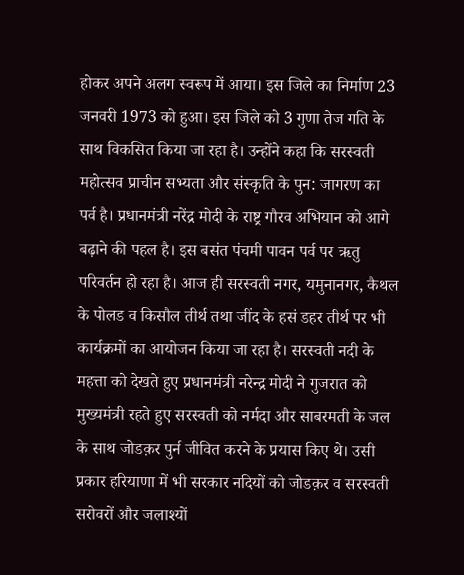होकर अपने अलग स्वरूप में आया। इस जिले का निर्माण 23 जनवरी 1973 को हुआ। इस जिले को 3 गुणा तेज गति के साथ विकसित किया जा रहा है। उन्होंने कहा कि सरस्वती महोत्सव प्राचीन सभ्यता और संस्कृति के पुन: जागरण का पर्व है। प्रधानमंत्री नरेंद्र मोदी के राष्ट्र गौरव अभियान को आगे बढ़ाने की पहल है। इस बसंत पंचमी पावन पर्व पर ऋतु परिवर्तन हो रहा है। आज ही सरस्वती नगर, यमुनानगर, कैथल के पोलड व किसौल तीर्थ तथा जींद के हसं डहर तीर्थ पर भी कार्यक्रमों का आयोजन किया जा रहा है। सरस्वती नदी के महत्ता को देखते हुए प्रधानमंत्री नरेन्द्र मोदी ने गुजरात को मुख्यमंत्री रहते हुए सरस्वती को नर्मदा और साबरमती के जल के साथ जोडक़र पुर्न जीवित करने के प्रयास किए थे। उसी प्रकार हरियाणा में भी सरकार नदियों को जोडक़र व सरस्वती सरोवरों और जलाश्यों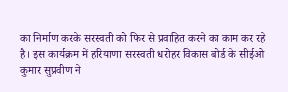का निर्माण करके सरस्वती को फिर से प्रवाहित करने का काम कर रहे है। इस कार्यक्रम में हरियाणा सरस्वती धरोहर विकास बोर्ड के सीईओ कुमार सुप्रवीण ने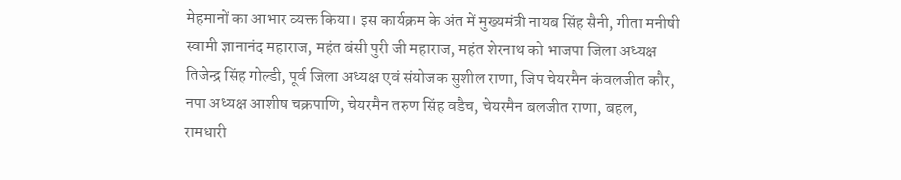मेहमानों का आभार व्यक्त किया। इस कार्यक्रम के अंत में मुख्यमंत्री नायब सिंह सैनी, गीता मनीषी स्वामी ज्ञानानंद महाराज, महंत बंसी पुरी जी महाराज, महंत शेरनाथ को भाजपा जिला अध्यक्ष तिजेन्द्र सिंह गोल्डी, पूर्व जिला अध्यक्ष एवं संयोजक सुशील राणा, जिप चेयरमैन कंवलजीत कौर, नपा अध्यक्ष आशीष चक्रपाणि, चेयरमैन तरुण सिंह वडैच, चेयरमैन बलजीत राणा, बहल, रामधारी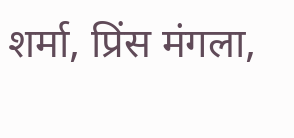शर्मा, प्रिंस मंगला,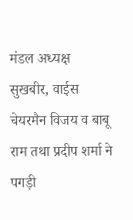मंडल अध्यक्ष सुखबीर, वाईस चेयरमैन विजय व बाबू राम तथा प्रदीप शर्मा ने पगड़ी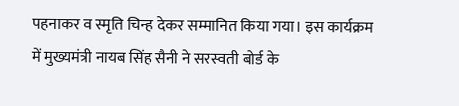पहनाकर व स्मृति चिन्ह देकर सम्मानित किया गया। इस कार्यक्रम में मुख्यमंत्री नायब सिंह सैनी ने सरस्वती बोर्ड के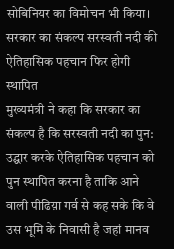सोबिनियर का विमोचन भी किया।
सरकार का संकल्प सरस्वती नदी की ऐतिहासिक पहचान फिर होगी स्थापित
मुख्यमंत्री ने कहा कि सरकार का संकल्प है कि सरस्वती नदी का पुन: उद्घार करके ऐतिहासिक पहचान को पुन स्थापित करना है ताकि आने वाली पीढिय़ा गर्व से कह सके कि वे उस भूमि के निवासी है जहां मानव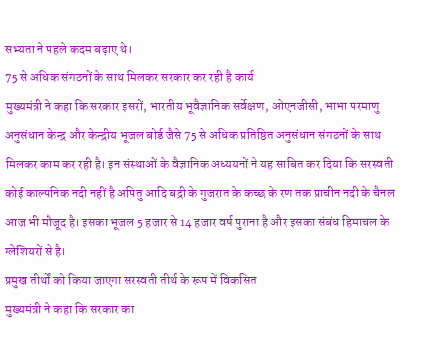सभ्यता ने पहले कदम बढ़ाए थे।
75 से अधिक संगठनों के साथ मिलकर सरकार कर रही है कार्य
मुख्यमंत्री ने कहा कि सरकार इसरों, भारतीय भूवैज्ञानिक सर्वेक्षण, ओएनजीसी, भाभा परमाणु अनुसंधान केन्द्र और केन्द्रीय भूजल बोर्ड जैसे 75 से अधिक प्रतिष्ठित अनुसंधान संगठनों के साथ मिलकर काम कर रही है। इन संस्थाओं के वैज्ञानिक अध्ययनों ने यह साबित कर दिया कि सरस्वती कोई काल्पनिक नदी नहीं है अपितु आदि बद्री के गुजरात के कच्छ के रण तक प्राचीन नदी के चैनल आज भी मौजूद है। इसका भूजल 5 हजार से 14 हजार वर्ष पुराना है और इसका संबंध हिमाचल के ग्लेशियरों से है।
प्रमुख तीर्थों को किया जाएगा सरस्वती तीर्थ के रूप में विकसित
मुख्यमंत्री ने कहा कि सरकार का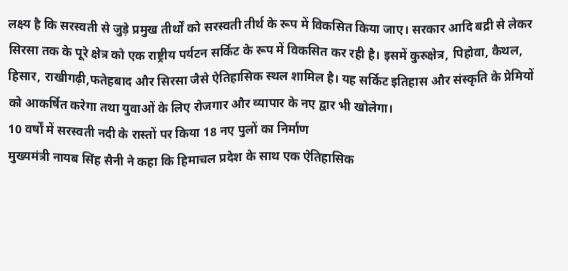लक्ष्य है कि सरस्वती से जुड़े प्रमुख तीर्थों को सरस्वती तीर्थ के रूप में विकसित किया जाए। सरकार आदि बद्री से लेकर सिरसा तक के पूरे क्षेत्र को एक राष्ट्रीय पर्यटन सर्किट के रूप में विकसित कर रही है। इसमें कुरुक्षेत्र, पिहोवा, कैथल, हिसार, राखीगढ़ी,फतेहबाद और सिरसा जैसे ऐतिहासिक स्थल शामिल है। यह सर्किट इतिहास और संस्कृति के प्रेमियों को आकर्षित करेगा तथा युवाओं के लिए रोजगार और व्यापार के नए द्वार भी खोलेगा।
10 वर्षों में सरस्वती नदी के रास्तों पर किया 18 नए पुलों का निर्माण
मुख्यमंत्री नायब सिंह सैनी ने कहा कि हिमाचल प्रदेश के साथ एक ऐतिहासिक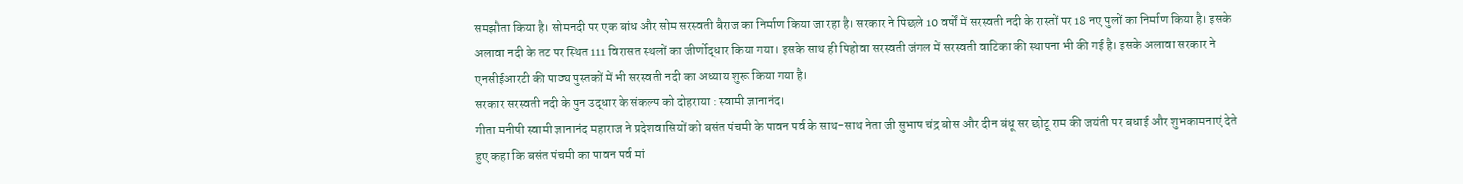समझौता किया है। सोमनदी पर एक बांध और सोम सरस्वती बैराज का निर्माण किया जा रहा है। सरकार ने पिछले 10 वर्षों में सरस्वती नदी के रास्तों पर 18 नए पुलों का निर्माण किया है। इसके अलावा नदी के तट पर स्थित 111 विरासत स्थलों का जीर्णोद्धार किया गया। इसके साथ ही पिहोवा सरस्वती जंगल में सरस्वती वाटिका की स्थापना भी की गई है। इसके अलावा सरकार ने एनसीईआरटी की पाठ्य पुस्तकों में भी सरस्वती नदी का अध्याय शुरू किया गया है।
सरकार सरस्वती नदी के पुन उद्धार के संकल्प को दोहराया : स्वामी ज्ञानानंद।
गीता मनीषी स्वामी ज्ञानानंद महाराज ने प्रदेशवासियों को बसंत पंचमी के पावन पर्व के साथ-साथ नेता जी सुभाष चंद्र बोस और दीन बंधू सर छोटू राम की जयंती पर बधाई और शुभकामनाएं देते हुए कहा कि बसंत पंचमी का पावन पर्व मां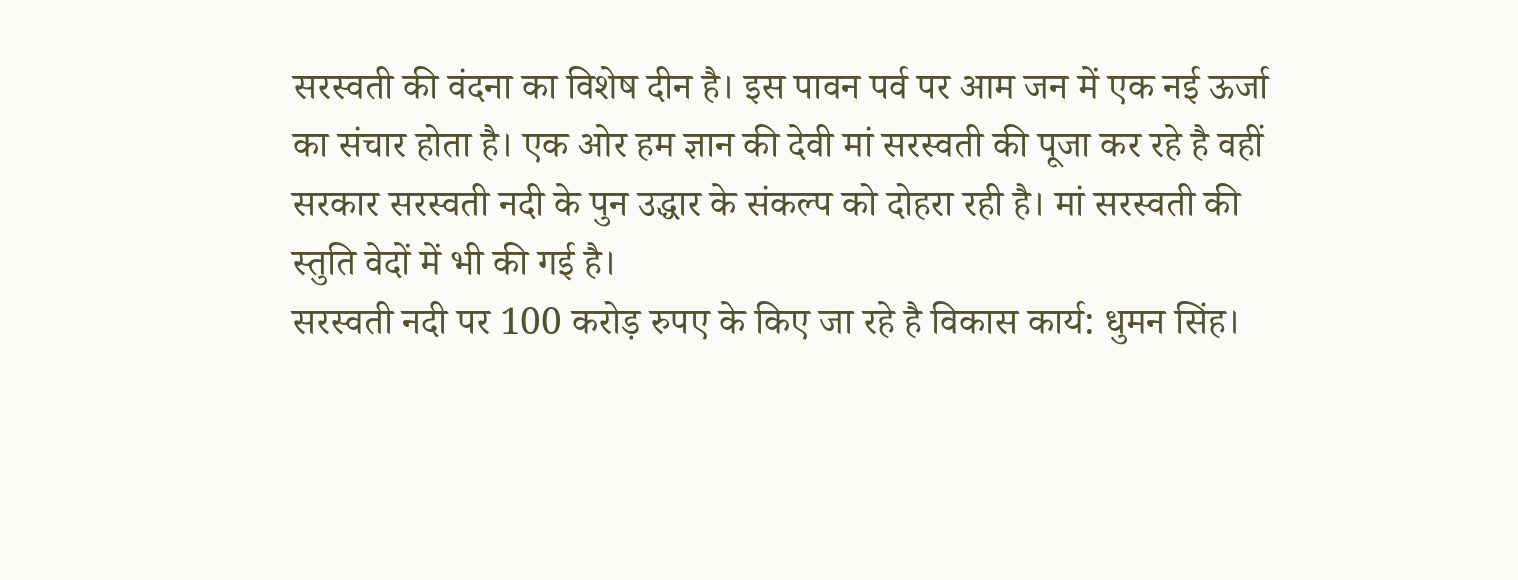सरस्वती की वंदना का विशेष दीन है। इस पावन पर्व पर आम जन में एक नई ऊर्जा का संचार होता है। एक ओर हम ज्ञान की देवी मां सरस्वती की पूजा कर रहे है वहीं सरकार सरस्वती नदी के पुन उद्धार के संकल्प को दोहरा रही है। मां सरस्वती की स्तुति वेदों में भी की गई है।
सरस्वती नदी पर 100 करोड़ रुपए के किए जा रहे है विकास कार्य: धुमन सिंह।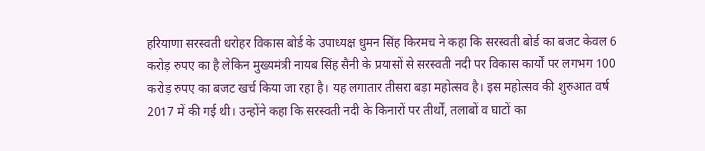हरियाणा सरस्वती धरोहर विकास बोर्ड के उपाध्यक्ष धुमन सिंह किरमच ने कहा कि सरस्वती बोर्ड का बजट केवल 6 करोड़ रुपए का है लेकिन मुख्यमंत्री नायब सिंह सैनी के प्रयासों से सरस्वती नदी पर विकास कार्यों पर लगभग 100 करोड़ रुपए का बजट खर्च किया जा रहा है। यह लगातार तीसरा बड़ा महोत्सव है। इस महोत्सव की शुरुआत वर्ष 2017 में की गई थी। उन्होंने कहा कि सरस्वती नदी के किनारों पर तीर्थों, तलाबों व घाटों का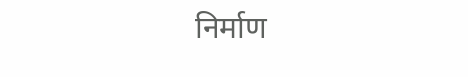निर्माण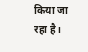किया जा रहा है।